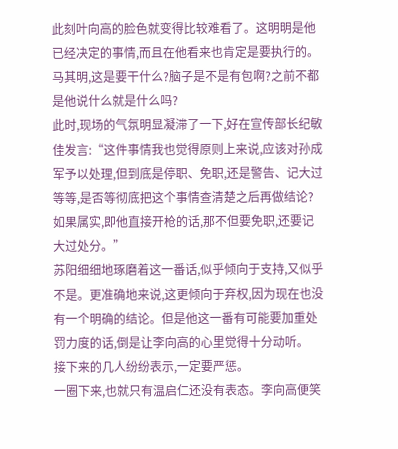此刻叶向高的脸色就变得比较难看了。这明明是他已经决定的事情,而且在他看来也肯定是要执行的。
马其明,这是要干什么?脑子是不是有包啊?之前不都是他说什么就是什么吗?
此时,现场的气氛明显凝滞了一下,好在宣传部长纪敏佳发言:“这件事情我也觉得原则上来说,应该对孙成军予以处理,但到底是停职、免职,还是警告、记大过等等,是否等彻底把这个事情查清楚之后再做结论?如果属实,即他直接开枪的话,那不但要免职,还要记大过处分。”
苏阳细细地琢磨着这一番话,似乎倾向于支持,又似乎不是。更准确地来说,这更倾向于弃权,因为现在也没有一个明确的结论。但是他这一番有可能要加重处罚力度的话,倒是让李向高的心里觉得十分动听。
接下来的几人纷纷表示,一定要严惩。
一圈下来,也就只有温启仁还没有表态。李向高便笑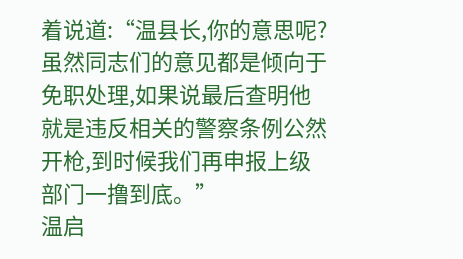着说道:“温县长,你的意思呢?虽然同志们的意见都是倾向于免职处理,如果说最后查明他就是违反相关的警察条例公然开枪,到时候我们再申报上级部门一撸到底。”
温启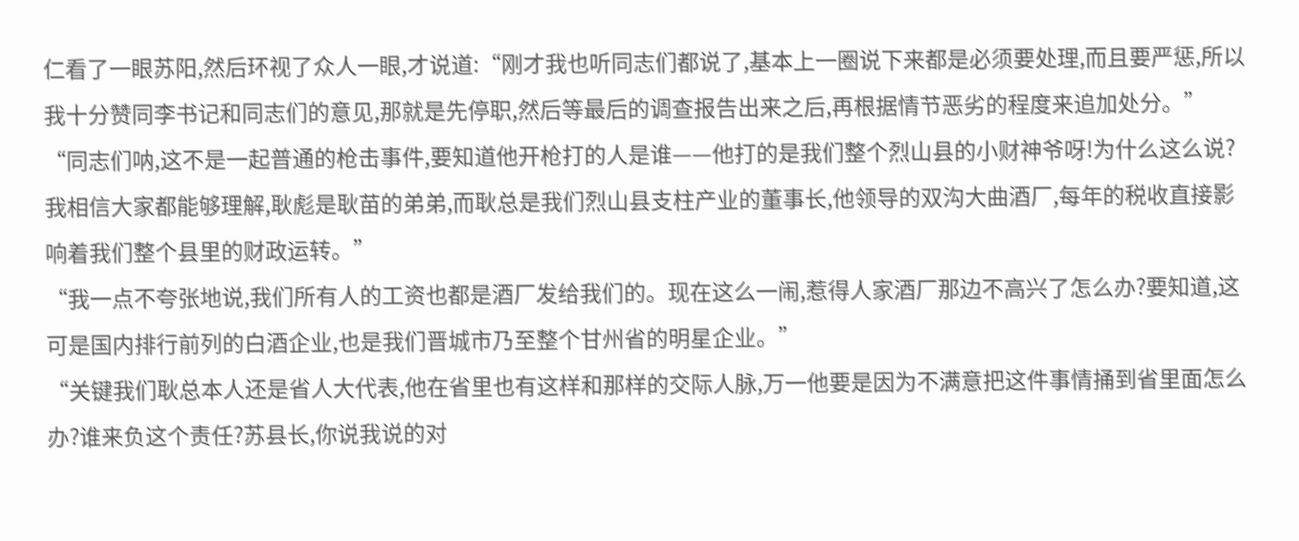仁看了一眼苏阳,然后环视了众人一眼,才说道:“刚才我也听同志们都说了,基本上一圈说下来都是必须要处理,而且要严惩,所以我十分赞同李书记和同志们的意见,那就是先停职,然后等最后的调查报告出来之后,再根据情节恶劣的程度来追加处分。”
“同志们呐,这不是一起普通的枪击事件,要知道他开枪打的人是谁——他打的是我们整个烈山县的小财神爷呀!为什么这么说?我相信大家都能够理解,耿彪是耿苗的弟弟,而耿总是我们烈山县支柱产业的董事长,他领导的双沟大曲酒厂,每年的税收直接影响着我们整个县里的财政运转。”
“我一点不夸张地说,我们所有人的工资也都是酒厂发给我们的。现在这么一闹,惹得人家酒厂那边不高兴了怎么办?要知道,这可是国内排行前列的白酒企业,也是我们晋城市乃至整个甘州省的明星企业。”
“关键我们耿总本人还是省人大代表,他在省里也有这样和那样的交际人脉,万一他要是因为不满意把这件事情捅到省里面怎么办?谁来负这个责任?苏县长,你说我说的对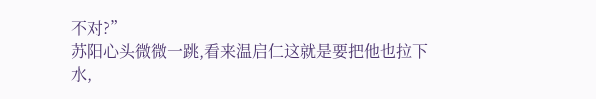不对?”
苏阳心头微微一跳,看来温启仁这就是要把他也拉下水,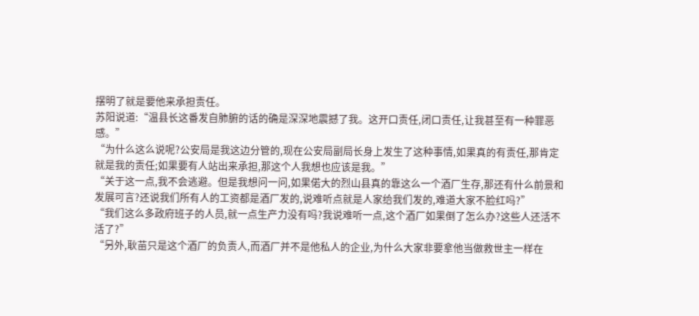摆明了就是要他来承担责任。
苏阳说道:“温县长这番发自肺腑的话的确是深深地震撼了我。这开口责任,闭口责任,让我甚至有一种罪恶感。”
“为什么这么说呢?公安局是我这边分管的,现在公安局副局长身上发生了这种事情,如果真的有责任,那肯定就是我的责任;如果要有人站出来承担,那这个人我想也应该是我。”
“关于这一点,我不会逃避。但是我想问一问,如果偌大的烈山县真的靠这么一个酒厂生存,那还有什么前景和发展可言?还说我们所有人的工资都是酒厂发的,说难听点就是人家给我们发的,难道大家不脸红吗?”
“我们这么多政府班子的人员,就一点生产力没有吗?我说难听一点,这个酒厂如果倒了怎么办?这些人还活不活了?”
“另外,耿苗只是这个酒厂的负责人,而酒厂并不是他私人的企业,为什么大家非要拿他当做救世主一样在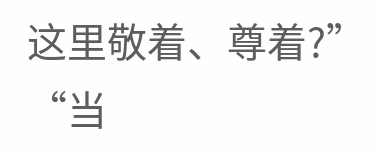这里敬着、尊着?”
“当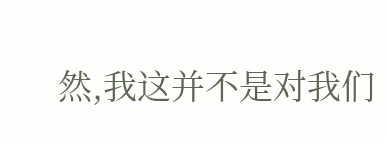然,我这并不是对我们